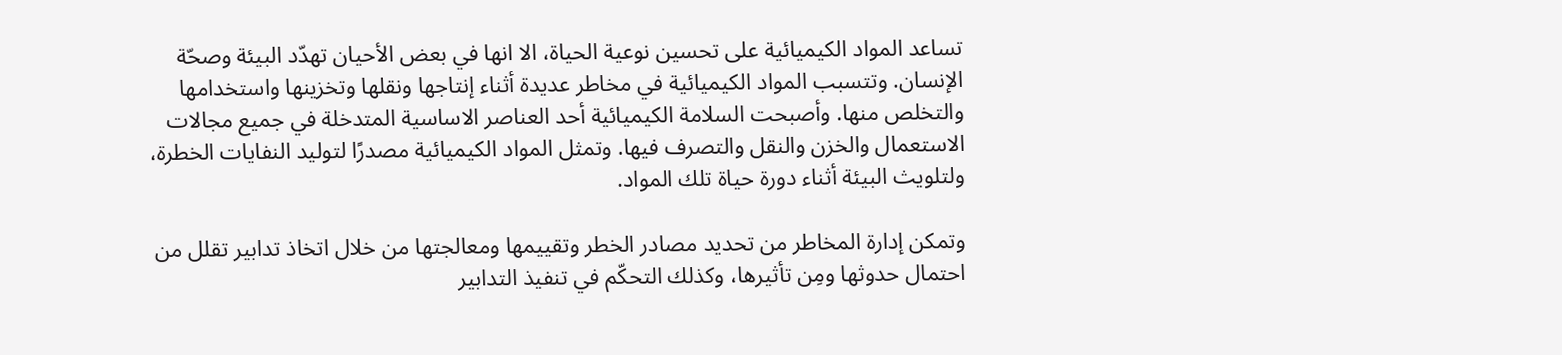تساعد المواد الكيميائية على تحسين نوعية الحياة، الا انها في بعض الأحيان تهدّد البيئة وصحّة الإنسان. وتتسبب المواد الكيميائية في مخاطر عديدة أثناء إنتاجها ونقلها وتخزينها واستخدامها والتخلص منها. وأصبحت السلامة الكيميائية أحد العناصر الاساسية المتدخلة في جميع مجالات الاستعمال والخزن والنقل والتصرف فيها. وتمثل المواد الكيميائية مصدرًا لتوليد النفايات الخطرة، ولتلويث البيئة أثناء دورة حياة تلك المواد.

وتمكن إدارة المخاطر من تحديد مصادر الخطر وتقييمها ومعالجتها من خلال اتخاذ تدابير تقلل من احتمال حدوثها ومِن تأثيرها، وكذلك التحكّم في تنفيذ التدابير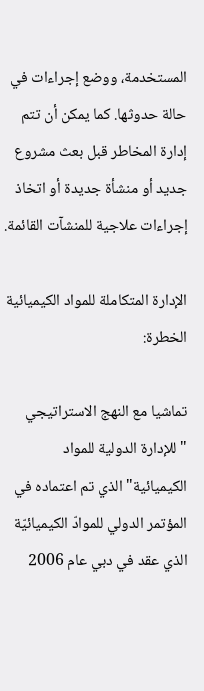المستخدمة، ووضع إجراءات في حالة حدوثها. كما يمكن أن تتم إدارة المخاطر قبل بعث مشروع جديد أو منشأة جديدة أو اتخاذ إجراءات علاجية للمنشآت القائمة.

الإدارة المتكاملة للمواد الكيميائية الخطرة:

تماشيا مع النهج الاستراتيجي "للإدارة الدولية للمواد الكيميائية" الذي تم اعتماده في المؤتمر الدولي للموادّ الكيميائيّة الذي عقد في دبي عام 2006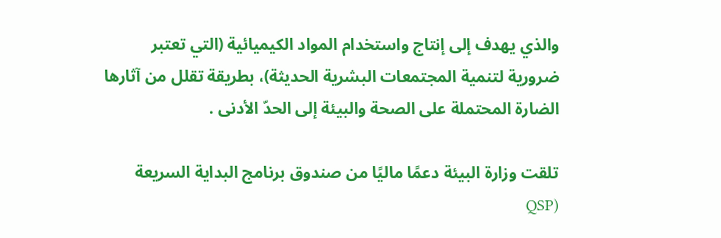والذي يهدف إلى إنتاج واستخدام المواد الكيميائية (التي تعتبر ضرورية لتنمية المجتمعات البشرية الحديثة)، بطريقة تقلل من آثارها الضارة المحتملة على الصحة والبيئة إلى الحدّ الأدنى .

تلقت وزارة البيئة دعمًا ماليًا من صندوق برنامج البداية السريعة (QSP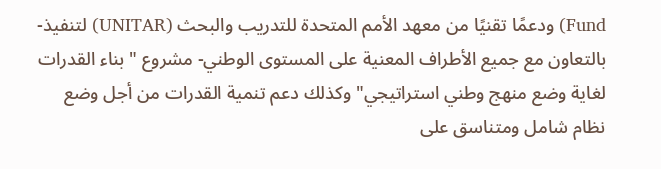Fund) ودعمًا تقنيًا من معهد الأمم المتحدة للتدريب والبحث (UNITAR) لتنفيذ- بالتعاون مع جميع الأطراف المعنية على المستوى الوطني- مشروع " بناء القدرات لغاية وضع منهج وطني استراتيجي" وكذلك دعم تنمية القدرات من أجل وضع نظام شامل ومتناسق على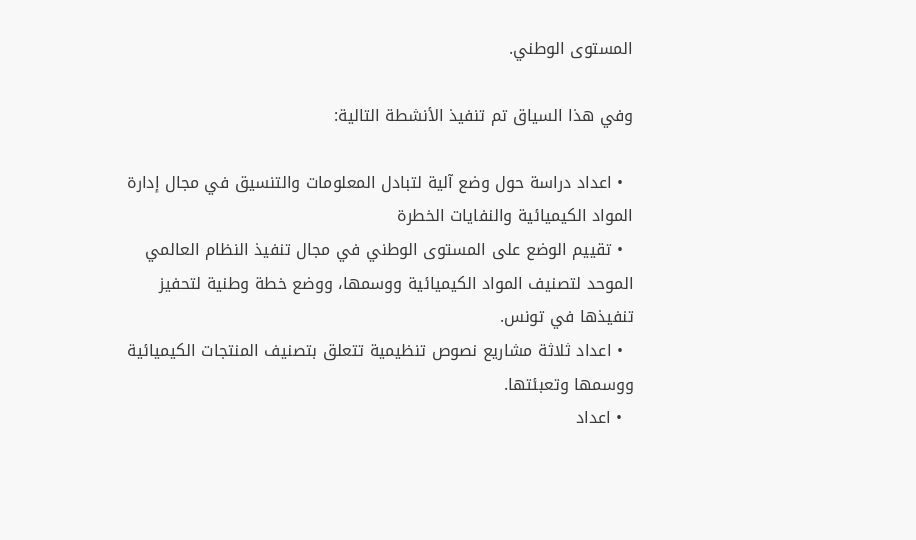المستوى الوطني.

وفي هذا السياق تم تنفيذ الأنشطة التالية:

  • اعداد دراسة حول وضع آلية لتبادل المعلومات والتنسيق في مجال إدارة المواد الكيميائية والنفايات الخطرة
  • تقييم الوضع على المستوى الوطني في مجال تنفيذ النظام العالمي الموحد لتصنيف المواد الكيميائية ووسمها، ووضع خطة وطنية لتحفيز تنفيذها في تونس.
  • اعداد ثلاثة مشاريع نصوص تنظيمية تتعلق بتصنيف المنتجات الكيميائية ووسمها وتعبئتها.
  • اعداد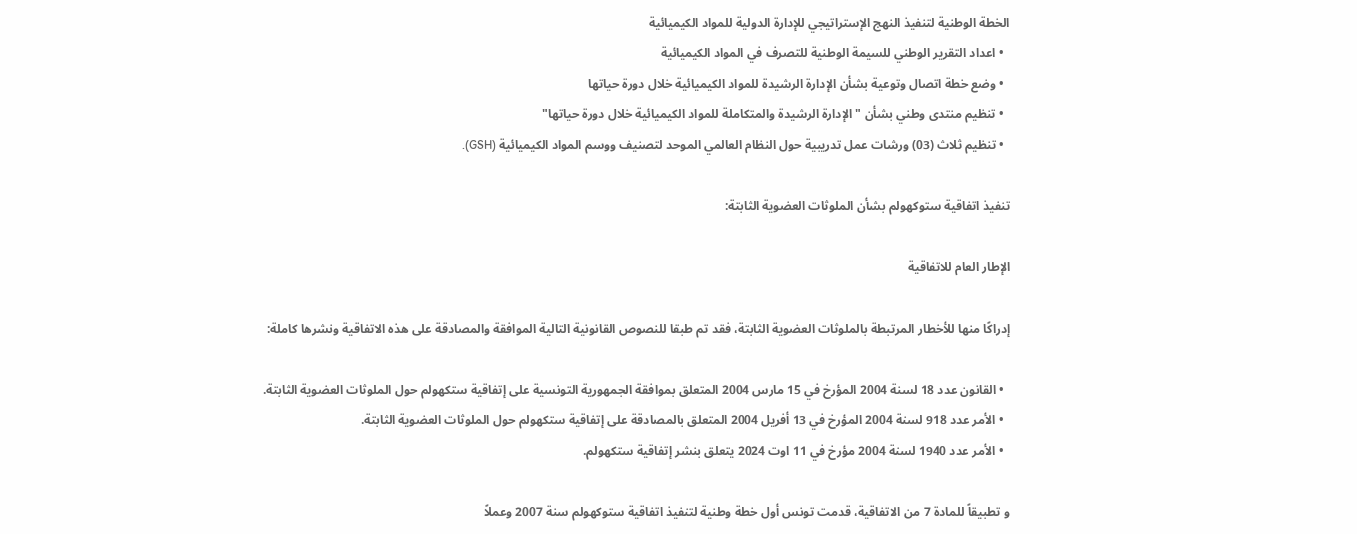الخطة الوطنية لتنفيذ النهج الإستراتيجي للإدارة الدولية للمواد الكيميائية
  • اعداد التقرير الوطني للسيمة الوطنية للتصرف في المواد الكيميائية
  • وضع خطة اتصال وتوعية بشأن الإدارة الرشيدة للمواد الكيميائية خلال دورة حياتها
  • تنظيم منتدى وطني بشأن "الإدارة الرشيدة والمتكاملة للمواد الكيميائية خلال دورة حياتها"
  • تنظيم ثلاث (03) ورشات عمل تدريبية حول النظام العالمي الموحد لتصنيف ووسم المواد الكيميائية (GSH).

تنفيذ اتفاقية ستوكهولم بشأن الملوثات العضوية الثابتة:

الإطار العام للاتفاقية

إدراكًا منها للأخطار المرتبطة بالملوثات العضوية الثابتة، فقد تم طبقا للنصوص القانونية التالية الموافقة والمصادقة على هذه الاتفاقية ونشرها كاملة:

  • القانون عدد 18 لسنة 2004 المؤرخ في 15 مارس 2004 المتعلق بموافقة الجمهورية التونسية على إتفاقية ستكهولم حول الملوثات العضوية الثابتة.
  • الأمر عدد 918 لسنة 2004 المؤرخ في 13 أفريل 2004 المتعلق بالمصادقة على إتفاقية ستكهولم حول الملوثات العضوية الثابتة.
  • الأمر عدد 1940 لسنة 2004 مؤرخ في 11 اوت 2024 يتعلق بنشر إتفاقية ستكهولم.

و تطبيقاً للمادة 7 من الاتفاقية، قدمت تونس أول خطة وطنية لتنفيذ اتفاقية ستوكهولم سنة 2007 وعملاً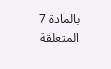بالمادة 7 المتعلقة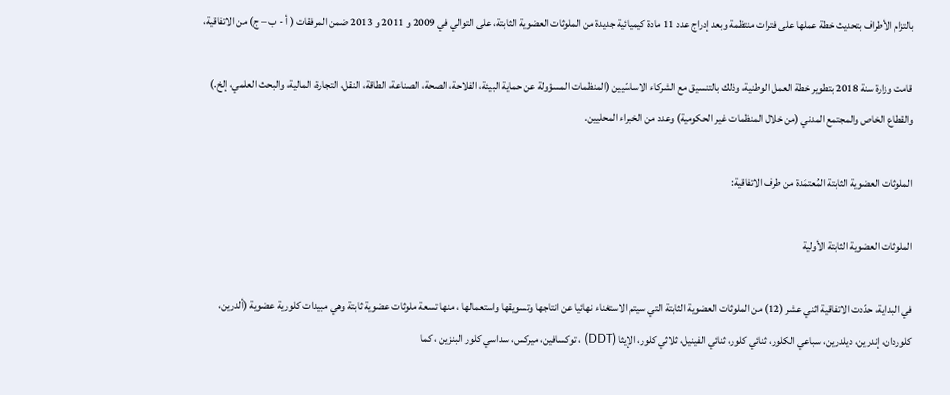بالتزام الأطراف بتحديث خطة عملها على فترات منتظمة وبعد إدراج عدد 11 مادة كيميائية جديدة من الملوثات العضوية الثابتة، على التوالي في 2009 و 2011 و 2013 ضمن المرفقات ( أ - ب – ج) من الاتفاقية،

قامت وزارة سنة 2018 بتطوير خطة العمل الوطنية، وذلك بالتنسيق مع الشركاء الاساسّيين (المنظمات المسؤولة عن حماية البيئة، الفلاحة، الصحة، الصناعة، الطاقة، النقل، التجارة، المالية، والبحث العلمي، إلخ.) والقطاع الخاص والمجتمع المدني (من خلال المنظمات غير الحكومية) وعدد من الخبراء المحليين.

الملوثات العضوية الثابتة المُعتمَدة من طرف الاتفاقية:

الملوثات العضوية الثابتة الأولية

في البداية، حدّدت الاتفاقية اثني عشر (12) من الملوثات العضوية الثابتة التي سيتم الاستغناء نهائيا عن انتاجها وتسويقها واستعمالها ، منها تسعة ملوثات عضوية ثابتة وهي مبيدات كلورية عضوية (ألدرين، كلوردان، إندرين، ديلدرين، سباعي الكلور، ثنائي كلور، ثنائي الفينيل، ثلاثي كلور، الإيثا (DDT) ، توكسافين، ميركس، سداسي كلور البنزين ، كما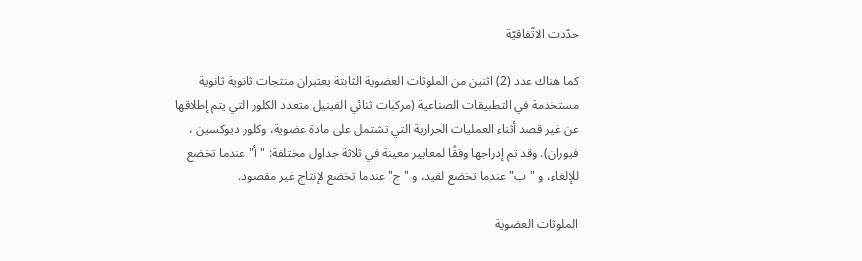حدّدت الاتّفاقيّة

كما هناك عدد (2) اثنين من الملوثات العضوية الثابتة يعتبران منتجات ثانوية ثانوية مستخدمة في التطبيقات الصناعية (مركبات ثنائي الفينيل متعدد الكلور التي يتم إطلاقها عن غير قصد أثناء العمليات الحرارية التي تشتمل على مادة عضوية، وكلور ديوكسين ، فيوران). وقد تم إدراجها وفقًا لمعايير معينة في ثلاثة جداول مختلفة: "أ" عندما تخضع للإلغاء، و "ب" عندما تخضع لقيد، و "ج" عندما تخضع لإنتاج غير مقصود.

الملوثات العضوية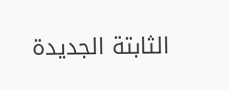الثابتة الجديدة